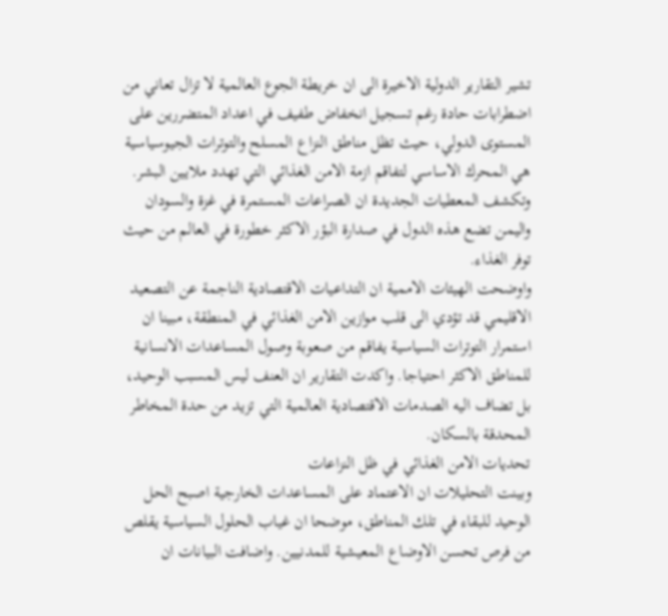تشير التقارير الدولية الاخيرة الى ان خريطة الجوع العالمية لا تزال تعاني من اضطرابات حادة رغم تسجيل انخفاض طفيف في اعداد المتضررين على المستوى الدولي، حيث تظل مناطق النزاع المسلح والتوترات الجيوسياسية هي المحرك الاساسي لتفاقم ازمة الامن الغذائي التي تهدد ملايين البشر. وتكشف المعطيات الجديدة ان الصراعات المستمرة في غزة والسودان واليمن تضع هذه الدول في صدارة البؤر الاكثر خطورة في العالم من حيث توفر الغذاء.
واوضحت الهيئات الاممية ان التداعيات الاقتصادية الناجمة عن التصعيد الاقليمي قد تؤدي الى قلب موازين الامن الغذائي في المنطقة، مبينا ان استمرار التوترات السياسية يفاقم من صعوبة وصول المساعدات الانسانية للمناطق الاكثر احتياجا. واكدت التقارير ان العنف ليس المسبب الوحيد، بل تضاف اليه الصدمات الاقتصادية العالمية التي تزيد من حدة المخاطر المحدقة بالسكان.
تحديات الامن الغذائي في ظل النزاعات
وبينت التحليلات ان الاعتماد على المساعدات الخارجية اصبح الحل الوحيد للبقاء في تلك المناطق، موضحا ان غياب الحلول السياسية يقلص من فرص تحسن الاوضاع المعيشية للمدنيين. واضافت البيانات ان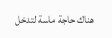هناك حاجة ماسة لتدخل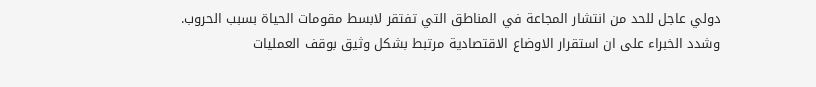دولي عاجل للحد من انتشار المجاعة في المناطق التي تفتقر لابسط مقومات الحياة بسبب الحروب.
وشدد الخبراء على ان استقرار الاوضاع الاقتصادية مرتبط بشكل وثيق بوقف العمليات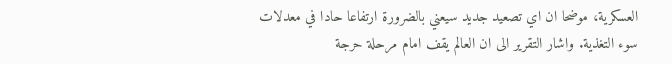العسكرية، موضحا ان اي تصعيد جديد سيعني بالضرورة ارتفاعا حادا في معدلات سوء التغذية. واشار التقرير الى ان العالم يقف امام مرحلة حرجة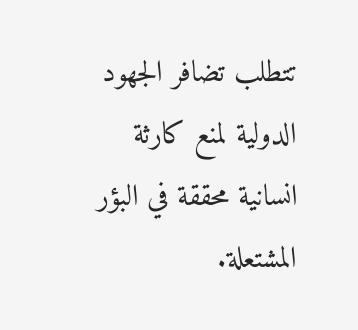تتطلب تضافر الجهود الدولية لمنع كارثة انسانية محققة في البؤر المشتعلة.